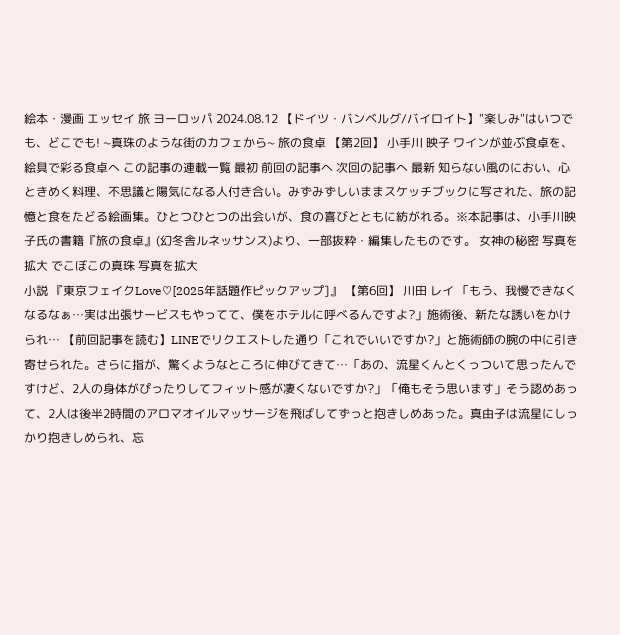絵本・漫画 エッセイ 旅 ヨーロッパ 2024.08.12 【ドイツ・バンベルグ/バイロイト】"楽しみ"はいつでも、どこでも! ~真珠のような街のカフェから~ 旅の食卓 【第2回】 小手川 映子 ワインが並ぶ食卓を、絵具で彩る食卓へ この記事の連載一覧 最初 前回の記事へ 次回の記事へ 最新 知らない風のにおい、心ときめく料理、不思議と陽気になる人付き合い。みずみずしいままスケッチブックに写された、旅の記憶と食をたどる絵画集。ひとつひとつの出会いが、食の喜びとともに紡がれる。※本記事は、小手川映子氏の書籍『旅の食卓』(幻冬舎ルネッサンス)より、一部抜粋・編集したものです。 女神の秘密 写真を拡大 でこぼこの真珠 写真を拡大
小説 『東京フェイクLove♡[2025年話題作ピックアップ]』 【第6回】 川田 レイ 「もう、我慢できなくなるなぁ…実は出張サービスもやってて、僕をホテルに呼べるんですよ?」施術後、新たな誘いをかけられ… 【前回記事を読む】LINEでリクエストした通り「これでいいですか?」と施術師の腕の中に引き寄せられた。さらに指が、驚くようなところに伸びてきて…「あの、流星くんとくっついて思ったんですけど、2人の身体がぴったりしてフィット感が凄くないですか?」「俺もそう思います」そう認めあって、2人は後半2時間のアロマオイルマッサージを飛ばしてずっと抱きしめあった。真由子は流星にしっかり抱きしめられ、忘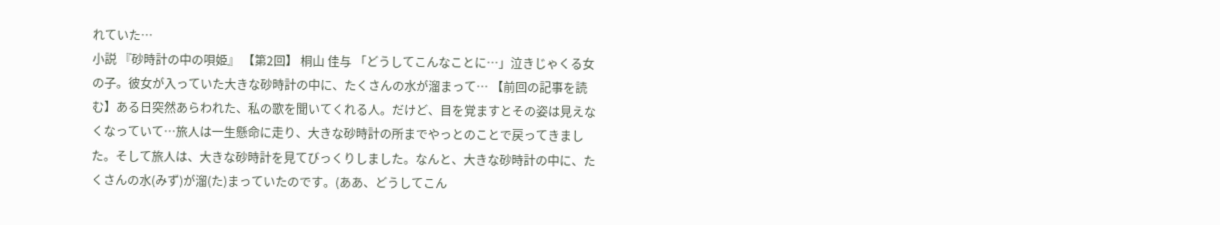れていた…
小説 『砂時計の中の唄姫』 【第2回】 桐山 佳与 「どうしてこんなことに…」泣きじゃくる女の子。彼女が入っていた大きな砂時計の中に、たくさんの水が溜まって… 【前回の記事を読む】ある日突然あらわれた、私の歌を聞いてくれる人。だけど、目を覚ますとその姿は見えなくなっていて…旅人は一生懸命に走り、大きな砂時計の所までやっとのことで戻ってきました。そして旅人は、大きな砂時計を見てびっくりしました。なんと、大きな砂時計の中に、たくさんの水(みず)が溜(た)まっていたのです。(ああ、どうしてこん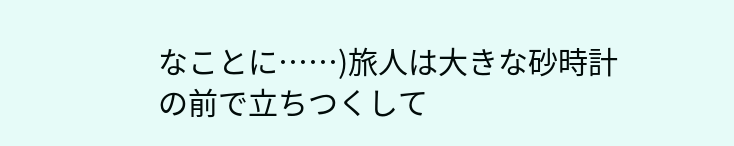なことに……)旅人は大きな砂時計の前で立ちつくして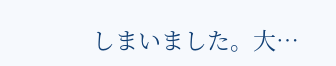しまいました。大…